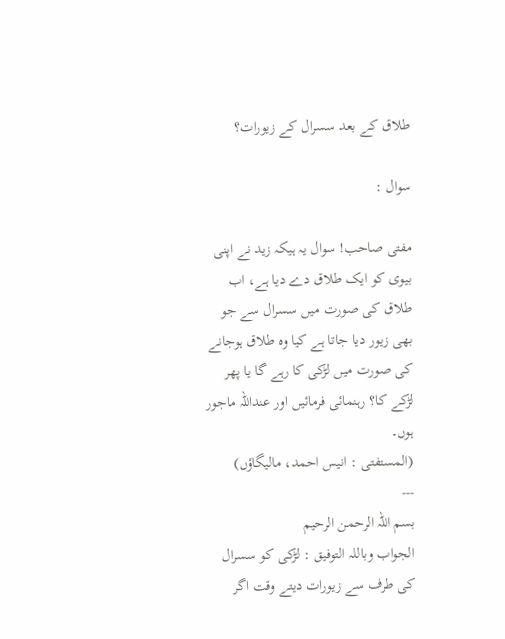طلاق کے بعد سسرال کے زیورات؟

سوال :

مفتی صاحب! سوال یہ ہیکہ زید نے اپنی بیوی کو ایک طلاق دے دیا ہے، اب طلاق کی صورت میں سسرال سے جو بھی زیور دیا جاتا ہے کیا وہ طلاق ہوجانے کی صورت میں لڑکی کا رہے گا یا پھر لڑکے کا؟ رہنمائی فرمائیں اور عنداللہ ماجور ہوں۔
(المستفتی : انیس احمد، مالیگاؤں)
---
بسم اللہ الرحمن الرحیم
الجواب وباللہ التوفيق : لڑکی کو سسرال کی طرف سے زیورات دیتے وقت اگر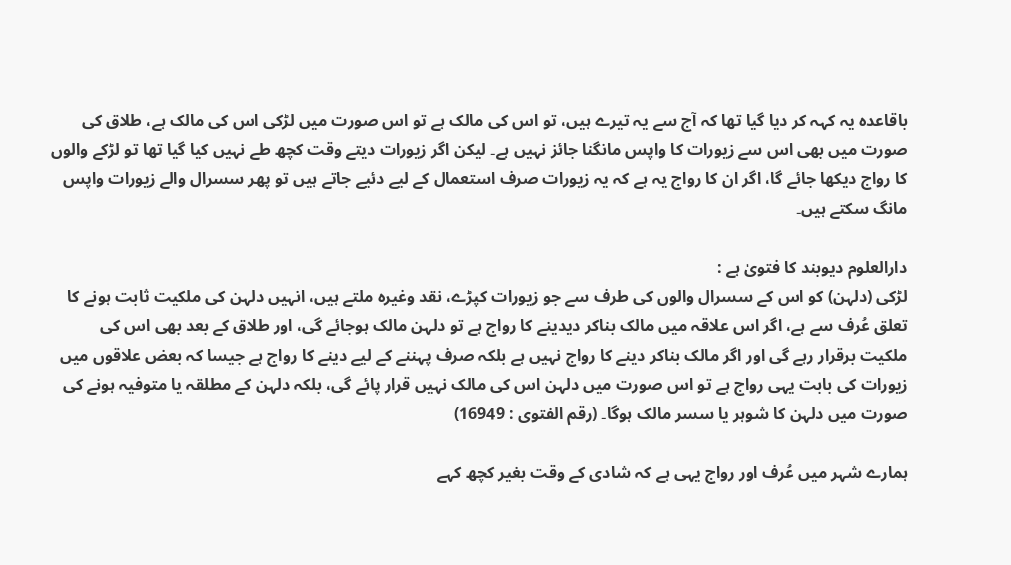باقاعدہ یہ کہہ کر دیا گیا تھا کہ آج سے یہ تیرے ہیں، تو اس کی مالک ہے تو اس صورت میں لڑکی اس کی مالک ہے، طلاق کی صورت میں بھی اس سے زیورات کا واپس مانگنا جائز نہیں ہے۔ لیکن اگر زیورات دیتے وقت کچھ طے نہیں کیا گیا تھا تو لڑکے والوں کا رواج دیکھا جائے گا، اگر ان کا رواج یہ ہے کہ یہ زیورات صرف استعمال کے لیے دئیے جاتے ہیں تو پھر سسرال والے زیورات واپس مانگ سکتے ہیں۔

دارالعلوم دیوبند کا فتویٰ ہے :
لڑکی (دلہن) کو اس کے سسرال والوں کی طرف سے جو زیورات کپڑے، نقد وغیرہ ملتے ہیں، انہیں دلہن کی ملکیت ثابت ہونے کا تعلق عُرف سے ہے، اگر اس علاقہ میں مالک بناکر دیدینے کا رواج ہے تو دلہن مالک ہوجائے گی، اور طلاق کے بعد بھی اس کی ملکیت برقرار رہے گی اور اگر مالک بناکر دینے کا رواج نہیں ہے بلکہ صرف پہننے کے لیے دینے کا رواج ہے جیسا کہ بعض علاقوں میں زیورات کی بابت یہی رواج ہے تو اس صورت میں دلہن اس کی مالک نہیں قرار پائے گی، بلکہ دلہن کے مطلقہ یا متوفیہ ہونے کی صورت میں دلہن کا شوہر یا سسر مالک ہوگا۔ (رقم الفتوی : 16949)

ہمارے شہر میں عُرف اور رواج یہی ہے کہ شادی کے وقت بغیر کچھ کہے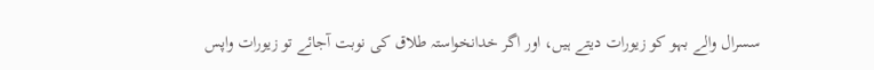سسرال والے بہو کو زیورات دیتے ہیں، اور اگر خدانخواستہ طلاق کی نوبت آجائے تو زیورات واپس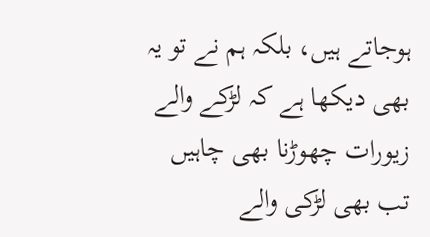ہوجاتے ہیں، بلکہ ہم نے تو یہ بھی دیکھا ہے کہ لڑکے والے زیورات چھوڑنا بھی چاہیں تب بھی لڑکی والے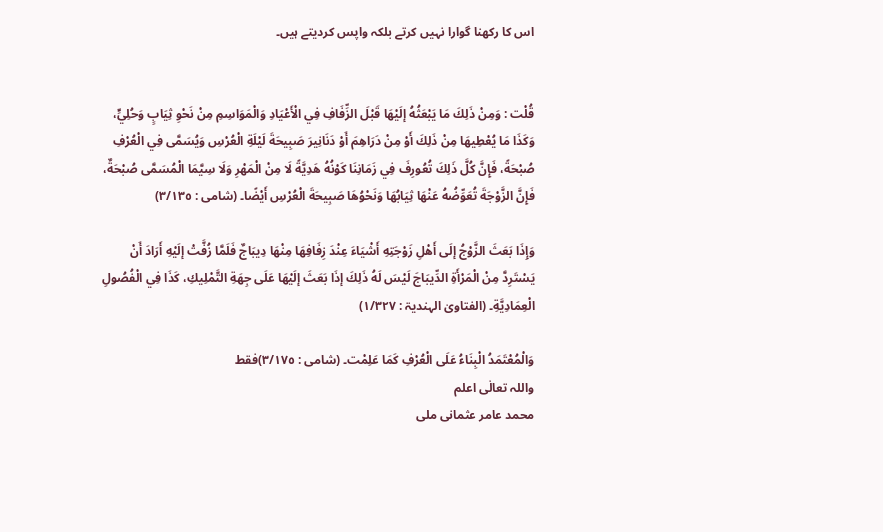اس کا رکھنا گوارا نہیں کرتے بلکہ واپس کردیتے ہیں۔


قُلْت : وَمِنْ ذَلِكَ مَا يَبْعَثُهُ إلَيْهَا قَبْلَ الزِّفَافِ فِي الْأَعْيَادِ وَالْمَوَاسِمِ مِنْ نَحْوِ ثِيَابٍ وَحُلِيٍّ، وَكَذَا مَا يُعْطِيهَا مِنْ ذَلِكَ أَوْ مِنْ دَرَاهِمَ أَوْ دَنَانِيرَ صَبِيحَةَ لَيْلَةِ الْعُرْسِ وَيُسَمَّى فِي الْعُرْفِ صُبْحَةً، فَإِنَّ كُلَّ ذَلِكَ تُعُورِفَ فِي زَمَانِنَا كَوْنُهُ هَدِيَّةً لَا مِنْ الْمَهْرِ وَلَا سِيَّمَا الْمُسَمَّى صُبْحَةٌ، فَإِنَّ الزَّوْجَةَ تُعَوِّضُهُ عَنْهَا ثِيَابُهَا وَنَحْوُهَا صَبِيحَةَ الْعُرْسِ أَيْضًا۔ (شامی : ٣/١٣٥)

وَإِذَا بَعَثَ الزَّوْجُ إلَى أَهْلِ زَوْجَتِهِ أَشْيَاءَ عِنْدَ زِفَافِهَا مِنْهَا دِيبَاجٌ فَلَمَّا زُفَّتْ إلَيْهِ أَرَادَ أَنْ يَسْتَرِدَّ مِنْ الْمَرْأَةِ الدِّيبَاجَ لَيْسَ لَهُ ذَلِكَ إذَا بَعَثَ إلَيْهَا عَلَى جِهَةِ التَّمْلِيكِ، كَذَا فِي الْفُصُولِ الْعِمَادِيَّةِ۔ (الفتاویٰ الہندیۃ : ١/٣٢٧)

وَالْمُعْتَمَدُ الْبِنَاءُ عَلَى الْعُرْفِ كَمَا عَلِمْت۔ (شامی : ٣/١٧٥)فقط
واللہ تعالٰی اعلم
محمد عامر عثمانی ملی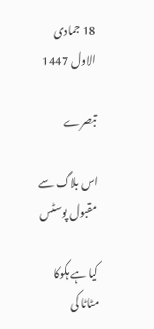18 جمادی الاول 1447

تبصرے

اس بلاگ سے مقبول پوسٹس

کیا ہے ہکوکا مٹاٹا کی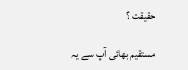حقیقت ؟

مستقیم بھائی آپ سے یہ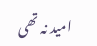امید نہ تھی